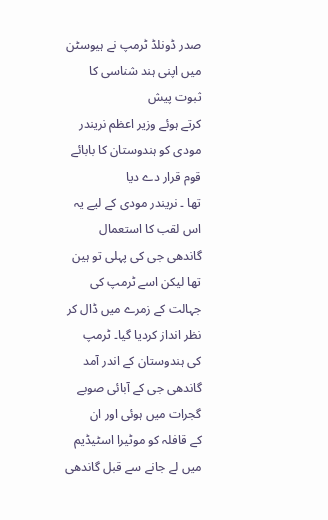صدر ڈونلڈ ٹرمپ نے ہیوسٹن میں اپنی ہند شناسی کا ثبوت پیش
کرتے ہوئے وزیر اعظم نریندر مودی کو ہندوستان کا بابائے قوم قرار دے دیا
تھا ۔ نریندر مودی کے لیے یہ اس لقب کا استعمال گاندھی جی کی پہلی تو ہین
تھا لیکن اسے ٹرمپ کی جہالت کے زمرے میں ڈال کر نظر انداز کردیا گیا۔ ٹرمپ
کی ہندوستان کے اندر آمد گاندھی جی کے آبائی صوبے گجرات میں ہوئی اور ان
کے قافلہ کو موٹیرا اسٹیڈیم میں لے جانے سے قبل گاندھی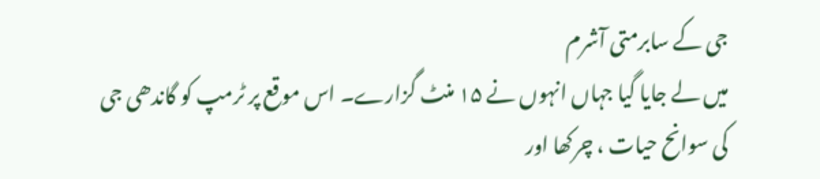جی کے سابرمتی آشرم
میں لے جایا گیا جہاں انہوں نے ۱۵ منٹ گزارے۔ اس موقع پر ٹرمپ کو گاندھی جی
کی سوانح حیات ، چرکھا اور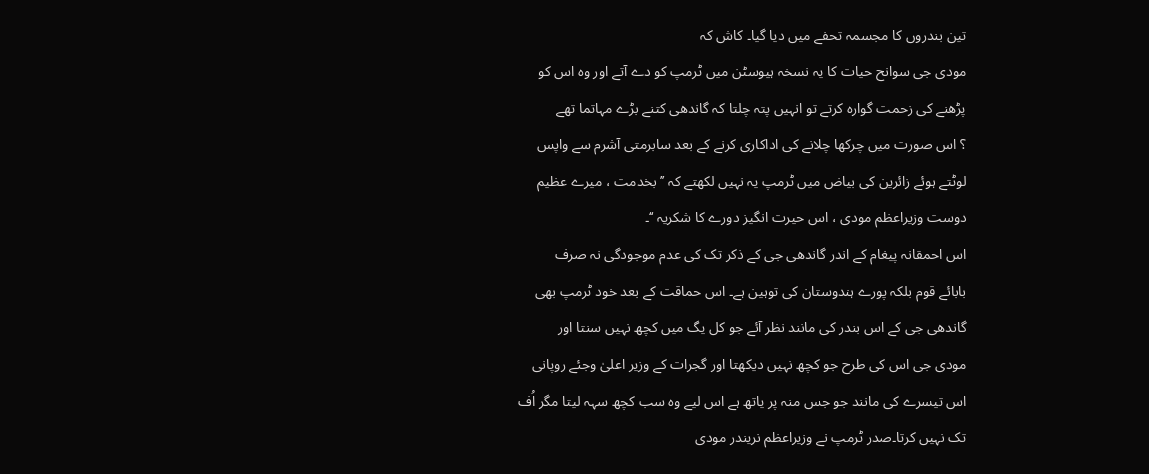تین بندروں کا مجسمہ تحفے میں دیا گیا۔ کاش کہ
مودی جی سوانح حیات کا یہ نسخہ ہیوسٹن میں ٹرمپ کو دے آتے اور وہ اس کو
پڑھنے کی زحمت گوارہ کرتے تو انہیں پتہ چلتا کہ گاندھی کتنے بڑے مہاتما تھے
؟ اس صورت میں چرکھا چلانے کی اداکاری کرنے کے بعد سابرمتی آشرم سے واپس
لوٹتے ہوئے زائرین کی بیاض میں ٹرمپ یہ نہیں لکھتے کہ ’’ بخدمت ، میرے عظیم
دوست وزیراعظم مودی ، اس حیرت انگیز دورے کا شکریہ ‘‘۔
اس احمقانہ پیغام کے اندر گاندھی جی کے ذکر تک کی عدم موجودگی نہ صرف
بابائے قوم بلکہ پورے ہندوستان کی توہین ہے۔ اس حماقت کے بعد خود ٹرمپ بھی
گاندھی جی کے اس بندر کی مانند نظر آئے جو کل یگ میں کچھ نہیں سنتا اور
مودی جی اس کی طرح جو کچھ نہیں دیکھتا اور گجرات کے وزیر اعلیٰ وجئے روپانی
اس تیسرے کی مانند جو جس منہ پر یاتھ ہے اس لیے وہ سب کچھ سہہ لیتا مگر اُف
تک نہیں کرتا۔صدر ٹرمپ نے وزیراعظم نریندر مودی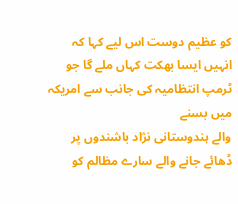کو عظیم دوست اس لیے کہا کہ
انہیں ایسا بھکت کہاں ملے گا جو ٹرمپ انتظامیہ کی جانب سے امریکہ میں بسنے
والے ہندوستانی نژاد باشندوں پر ڈھائے جانے والے سارے مظالم کو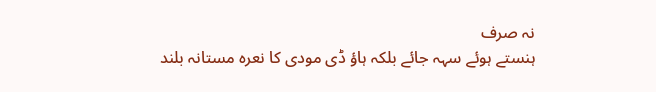نہ صرف
ہنستے ہوئے سہہ جائے بلکہ ہاؤ ڈی مودی کا نعرہ مستانہ بلند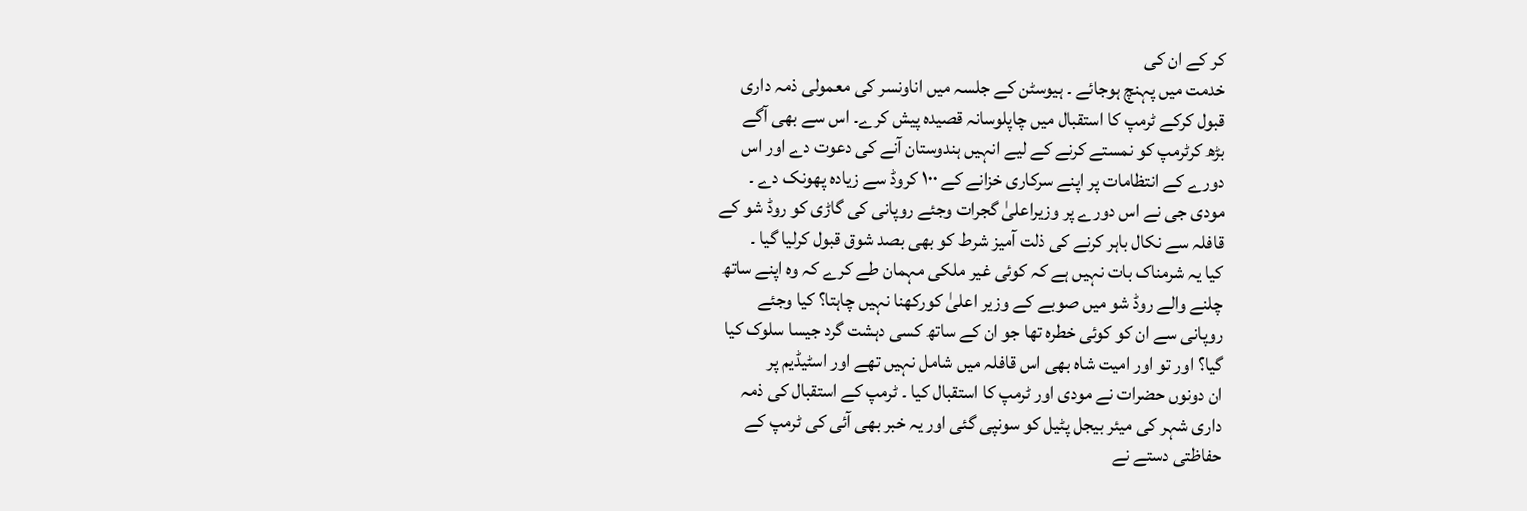کر کے ان کی
خدمت میں پہنچ ہوجائے ۔ ہیوسٹن کے جلسہ میں اناونسر کی معمولی ذمہ داری
قبول کرکے ٹرمپ کا استقبال میں چاپلوسانہ قصیدہ پیش کرے۔ اس سے بھی آگے
بڑھ کرٹرمپ کو نمستے کرنے کے لیے انہیں ہندوستان آنے کی دعوت دے اور اس
دورے کے انتظامات پر اپنے سرکاری خزانے کے ۱۰۰ کروڈ سے زیادہ پھونک دے ۔
مودی جی نے اس دورے پر وزیراعلیٰ گجرات وجئے روپانی کی گاڑی کو روڈ شو کے
قافلہ سے نکال باہر کرنے کی ذلت آمیز شرط کو بھی بصد شوق قبول کرلیا گیا ۔
کیا یہ شرمناک بات نہیں ہے کہ کوئی غیر ملکی مہمان طے کرے کہ وہ اپنے ساتھ
چلنے والے روڈ شو میں صوبے کے وزیر اعلیٰ کورکھنا نہیں چاہتا؟ کیا وجئے
روپانی سے ان کو کوئی خطرہ تھا جو ان کے ساتھ کسی دہشت گرد جیسا سلوک کیا
گیا؟ اور تو اور امیت شاہ بھی اس قافلہ میں شامل نہیں تھے اور اسٹیڈیم پر
ان دونوں حضرات نے مودی اور ٹرمپ کا استقبال کیا ۔ ٹرمپ کے استقبال کی ذمہ
داری شہر کی میئر بیجل پٹیل کو سونپی گئی اور یہ خبر بھی آئی کی ٹرمپ کے
حفاظتی دستے نے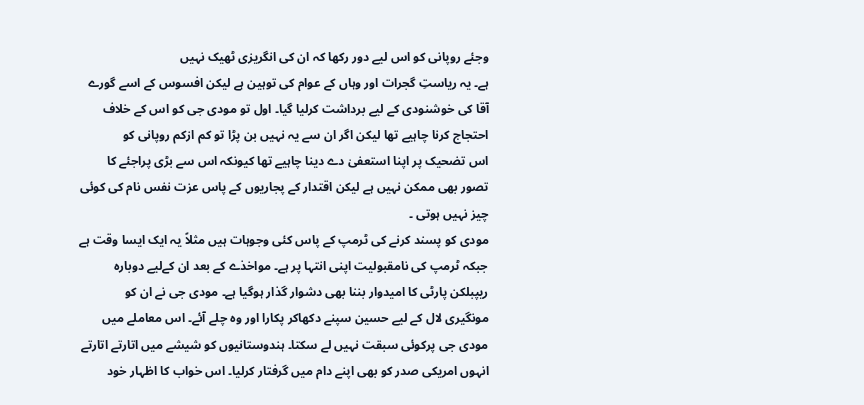وجئے روپانی کو اس لیے دور رکھا کہ ان کی انگریزی ٹھیک نہیں
ہے۔ یہ ریاستِ گجرات اور وہاں کے عوام کی توہین ہے لیکن افسوس کے اسے گورے
آقا کی خوشنودی کے لیے برداشت کرلیا گیا۔ اول تو مودی جی کو اس کے خلاف
احتجاج کرنا چاہیے تھا لیکن اگر ان سے یہ نہیں بن پڑا تو کم ازکم روپانی کو
اس تضحیک پر اپنا استعفیٰ دے دینا چاہیے تھا کیونکہ اس سے بڑی پراجئے کا
تصور بھی ممکن نہیں ہے لیکن اقتدار کے پجاریوں کے پاس عزت نفس نام کی کوئی
چیز نہیں ہوتی ۔
مودی کو پسند کرنے کی ٹرمپ کے پاس کئی وجوہات ہیں مثلاً یہ ایک ایسا وقت ہے
جبکہ ٹرمپ کی نامقبولیت اپنی انتہا پر ہے۔ مواخذے کے بعد ان کےلیے دوبارہ
ریپبلکن پارٹی کا امیدوار بننا بھی دشوار گذار ہوگیا ہے۔ مودی جی نے ان کو
مونگیری لال کے لیے حسین سپنے دکھاکر پکارا اور وہ چلے آئے۔ اس معاملے میں
مودی جی پرکوئی سبقت نہیں لے سکتا۔ ہندوستانیوں کو شیشے میں اتارتے اتارتے
انہوں امریکی صدر کو بھی اپنے دام میں گرفتار کرلیا۔ اس خواب کا اظہار خود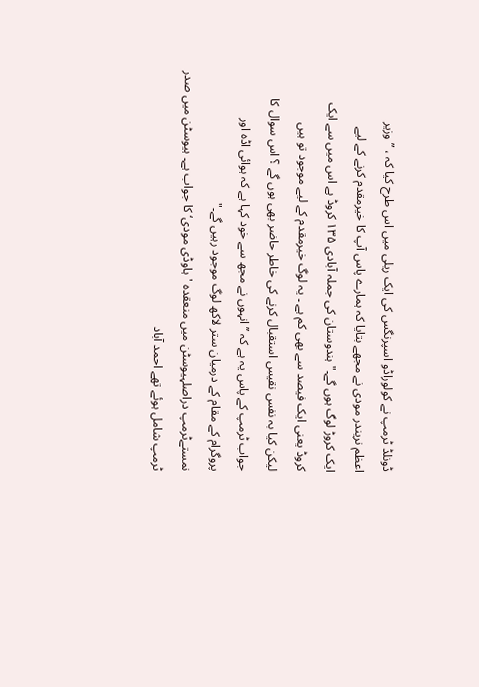ڈونلڈ ٹرمپ نے کولوراڈو اسپرنگس کی ایک ریلی میں اس طرح کیا کہ ، ”وزیر
اعظم نریندر مودی نے مجھے بتایا کہ ہمارے پاس آپ کا خیرمقدم کرنے کے لیے
ایک کروڑ لوگ ہوں گے۔" ہندوستان کی جملہ آبادی ۱۳۵ کروڈ ہے اس میں سے ایک
کروڈ یعنی ایک فیصد سے بھی کم ہے ۔ یہ لوگ خیرمقدم کے لیے موجود تو ہیں
لیکن کیا بہ نفس نقیس استقبال کرنے کی خاطر حاضر بھی ہوں گے ؟ اس سوال کا
جواب ٹرمپ کے پاس یہ ہے کہ ’’ انہوں نے مجھ سے خود کہا ہے کہ ہوائی اڈہ اور
پروگرام کے مقام کے درمیان ستر لاکھ لوگ موجود رہیں گے۔"
نمستےٹرمپ دراصلہیوسٹن میں منعقدہ 'ہاوڈی مودی‘کا جواب ہے۔ ہیوسٹن میں صدر
ٹرمپ شامل ہوئے تھے احمد آباد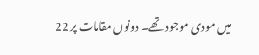میں مودی موجود تھے۔ دونوں مقامات پر 22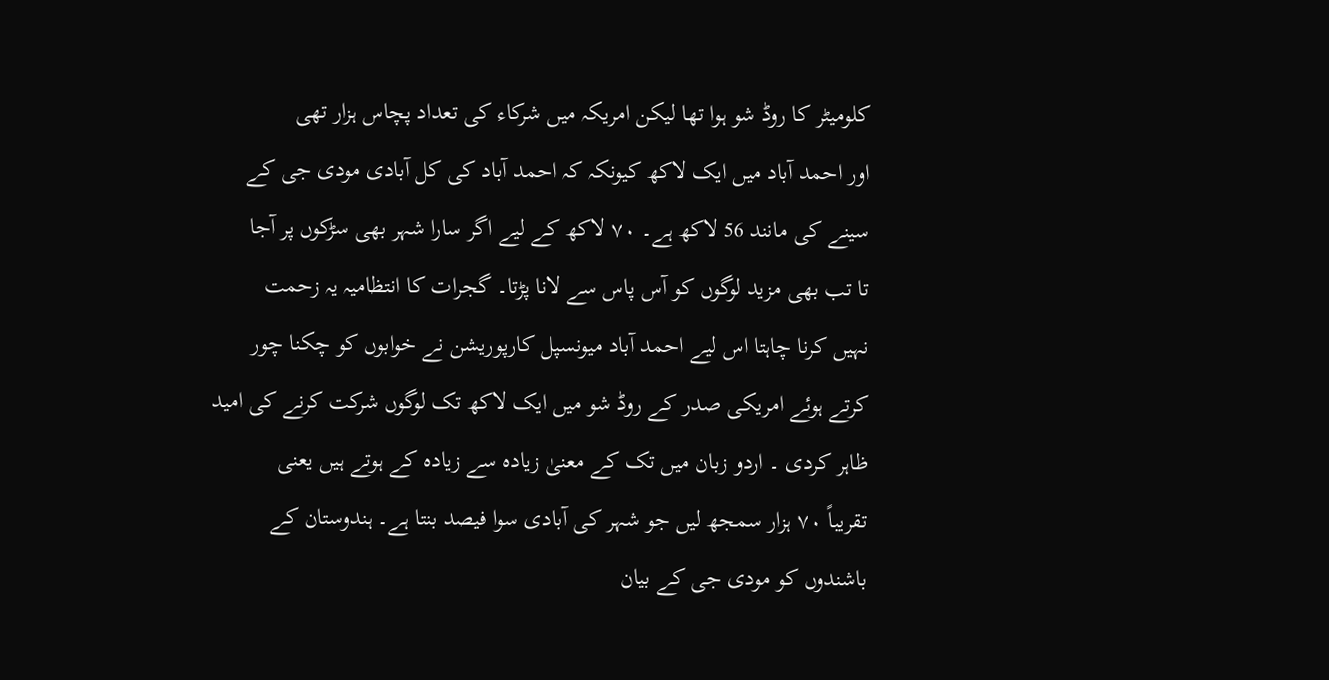کلومیٹر کا روڈ شو ہوا تھا لیکن امریکہ میں شرکاء کی تعداد پچاس ہزار تھی
اور احمد آباد میں ایک لاکھ کیونکہ کہ احمد آباد کی کل آبادی مودی جی کے
سینے کی مانند 56 لاکھ ہے۔ ۷۰ لاکھ کے لیے اگر سارا شہر بھی سڑکوں پر آجا
تا تب بھی مزید لوگوں کو آس پاس سے لانا پڑتا۔ گجرات کا انتظامیہ یہ زحمت
نہیں کرنا چاہتا اس لیے احمد آباد میونسپل کارپوریشن نے خوابوں کو چکنا چور
کرتے ہوئے امریکی صدر کے روڈ شو میں ایک لاکھ تک لوگوں شرکت کرنے کی امید
ظاہر کردی ۔ اردو زبان میں تک کے معنیٰ زیادہ سے زیادہ کے ہوتے ہیں یعنی
تقریباً ۷۰ ہزار سمجھ لیں جو شہر کی آبادی سوا فیصد بنتا ہے۔ ہندوستان کے
باشندوں کو مودی جی کے بیان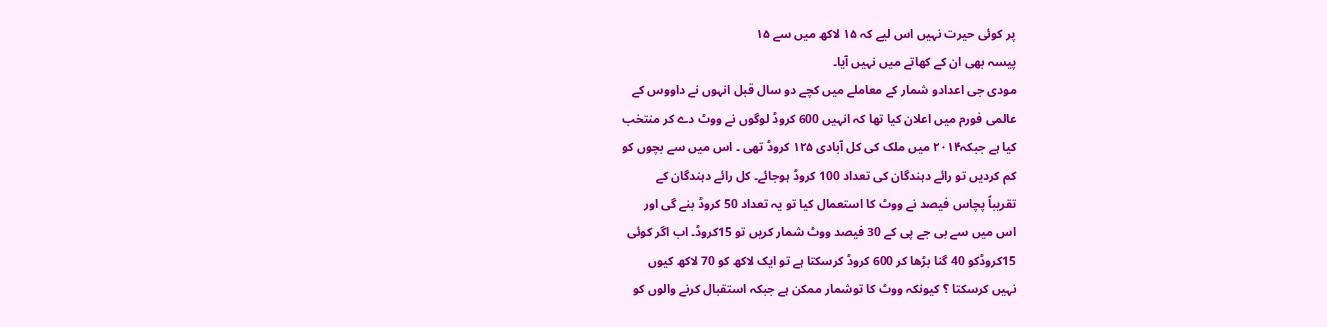پر کوئی حیرت نہیں اس لیے کہ ۱۵ لاکھ میں سے ۱۵
پیسہ بھی ان کے کھاتے میں نہیں آیا۔
مودی جی اعدادو شمار کے معاملے میں کچے دو سال قبل انہوں نے داووس کے
عالمی فورم میں اعلان کیا تھا کہ انہیں 600 کروڈ لوگوں نے ووٹ دے کر منتخب
کیا ہے جبکہ۲۰۱۴ میں ملک کی کل آبادی ۱۲۵ کروڈ تھی ۔ اس میں سے بچوں کو
کم کردیں تو رائے دہندگان کی تعداد 100 کروڈ ہوجائے۔ کل رائے دہندگان کے
تقریباً پچاس فیصد نے ووٹ کا استعمال کیا تو یہ تعداد 50 کروڈ بنے گی اور
اس میں سے بی جے پی کے 30 فیصد ووٹ شمار کریں تو 15کروڈ۔ اب اگر کوئی
15کروڈکو 40 گنا بڑھا کر 600 کروڈ کرسکتا ہے تو ایک لاکھ کو 70 لاکھ کیوں
نہیں کرسکتا ؟ کیونکہ ووٹ کا توشمار ممکن ہے جبکہ استقبال کرنے والوں کو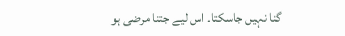گنا نہیں جاسکتا۔ اس لیے جتنا مرضی ہو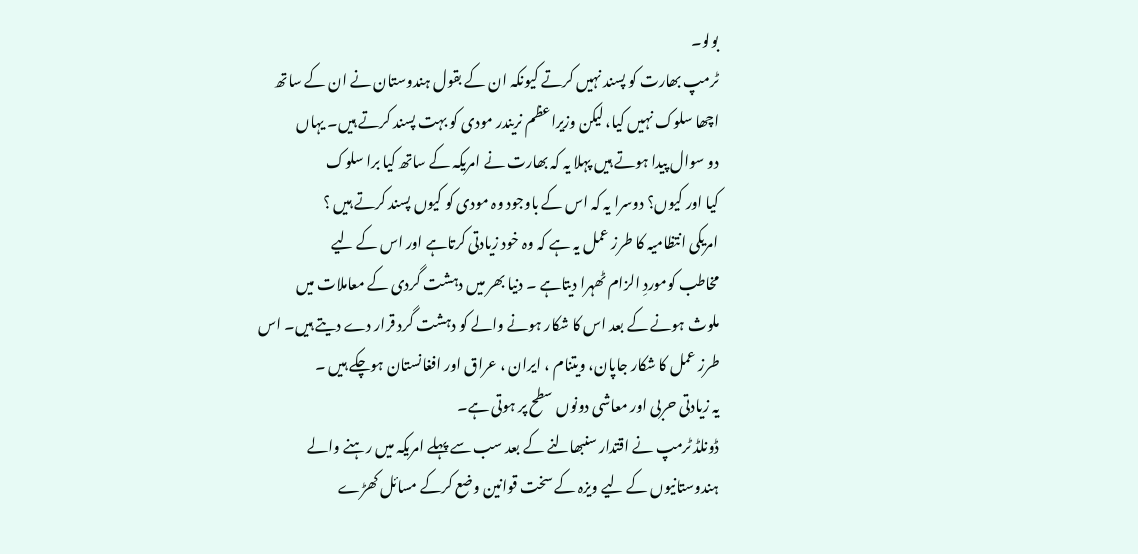بولو۔
ٹرمپ بھارت کو پسند نہیں کرتے کیونکہ ان کے بقول ہندوستان نے ان کے ساتھ
اچھا سلوک نہیں کیا، لیکن وزیراعظم نریندر مودی کو بہت پسند کرتے ہیں۔ یہاں
دو سوال پیدا ہوتے ہیں پہلا یہ کہ بھارت نے امریکہ کے ساتھ کیا برا سلوک
کیا اور کیوں؟ دوسرا یہ کہ اس کے باوجود وہ مودی کو کیوں پسند کرتے ہیں ؟
امریکی انتظامیہ کا طرز عمل یہ ہے کہ وہ خود زیادتی کرتاہے اور اس کے لیے
مخاطب کوموردِ الزام ٹھہرا دیتاہے ۔ دنیا بھر میں دہشت گردی کے معاملات میں
ملوث ہونے کے بعد اس کا شکار ہونے والے کو دہشت گرد قرار دے دیتے ہیں۔ اس
طرز عمل کا شکار جاپان، ویتنام ، ایران ، عراق اور افغانستان ہوچکے ہیں ۔
یہ زیادتی حربی اور معاشی دونوں سطح پر ہوتی ہے۔
ڈونلڈ ٹرمپ نے اقتدار سنبھالنے کے بعد سب سے پہلے امریکہ میں رہنے والے
ہندوستانیوں کے لیے ویزہ کے سخت قوانین وضع کرکے مسائل کھڑے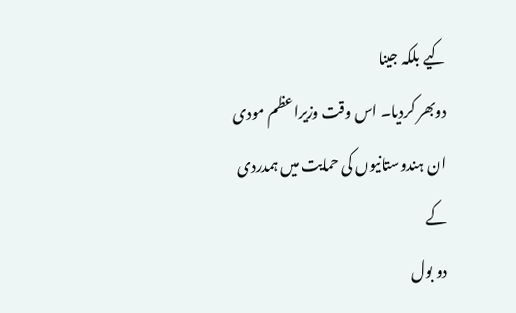کیے بلکہ جینا
دوبھر کردیا۔ اس وقت وزیراعظم مودی ان ہندوستانیوں کی حمایت میں ہمدردی کے
دو بول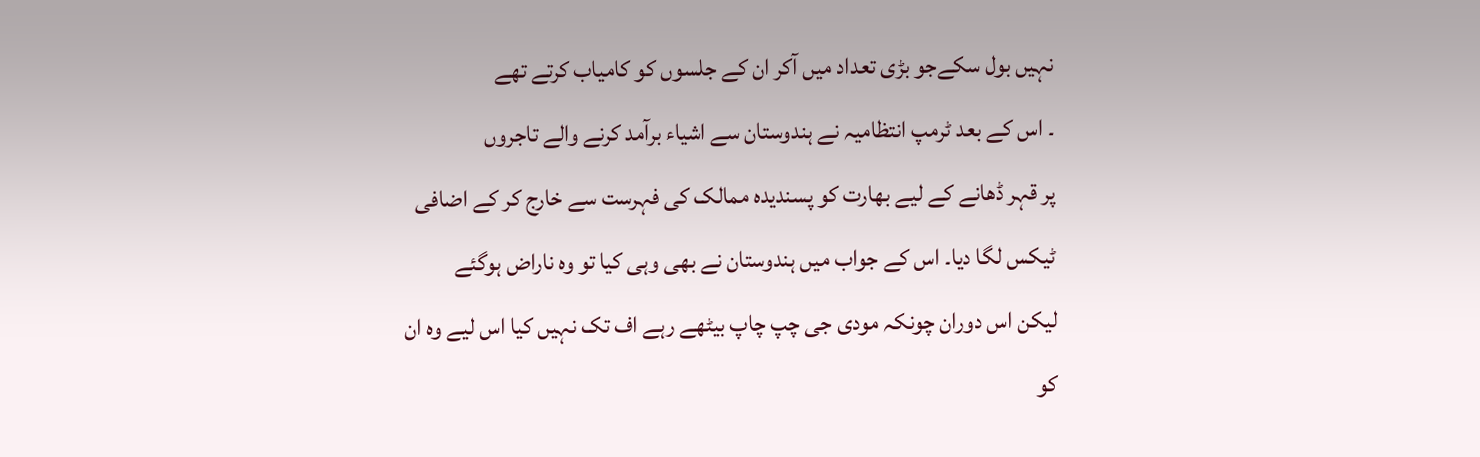نہیں بول سکےجو بڑی تعداد میں آکر ان کے جلسوں کو کامیاب کرتے تھے
۔ اس کے بعد ٹرمپ انتظامیہ نے ہندوستان سے اشیاء برآمد کرنے والے تاجروں
پر قہر ڈھانے کے لیے بھارت کو پسندیدہ ممالک کی فہرست سے خارج کر کے اضافی
ٹیکس لگا دیا۔ اس کے جواب میں ہندوستان نے بھی وہی کیا تو وہ ناراض ہوگئے
لیکن اس دوران چونکہ مودی جی چپ چاپ بیٹھے رہے اف تک نہیں کیا اس لیے وہ ان
کو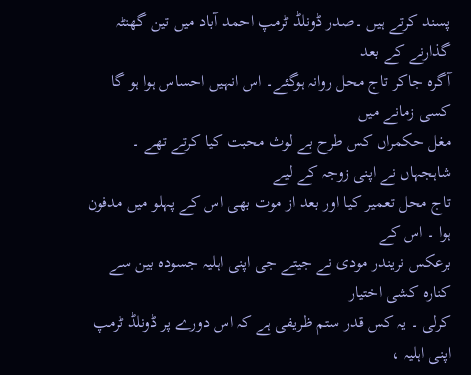پسند کرتے ہیں ۔صدر ڈونلڈ ٹرمپ احمد آباد میں تین گھنٹہ گذارنے کے بعد
آگرہ جاکر تاج محل روانہ ہوگئے۔ اس انہیں احساس ہوا ہو گا کسی زمانے میں
مغل حکمراں کس طرح بے لوث محبت کیا کرتے تھے ۔ شاہجہاں نے اپنی زوجہ کے لیے
تاج محل تعمیر کیا اور بعد از موت بھی اس کے پہلو میں مدفون ہوا ۔ اس کے
برعکس نریندر مودی نے جیتے جی اپنی اہلیہ جسودہ بین سے کنارہ کشی اختیار
کرلی ۔ یہ کس قدر ستم ظریفی ہے کہ اس دورے پر ڈونلڈ ٹرمپ اپنی اہلیہ ،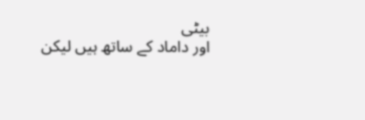بیٹی
اور داماد کے ساتھ ہیں لیکن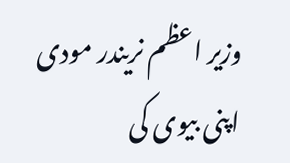وزیر اعظم نریندر مودی اپنی بیوی کی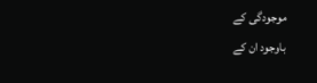موجودگی کے
باوجود ان کے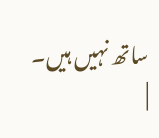ساتھ نہیں ہیں۔
|